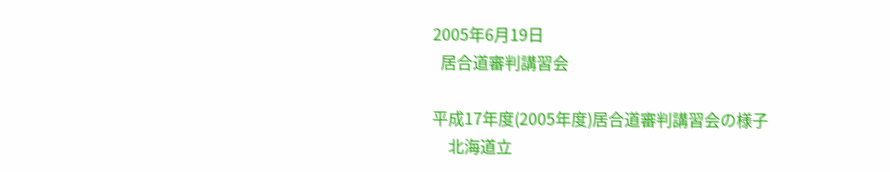2005年6月19日
  居合道審判講習会

平成17年度(2005年度)居合道審判講習会の様子
    北海道立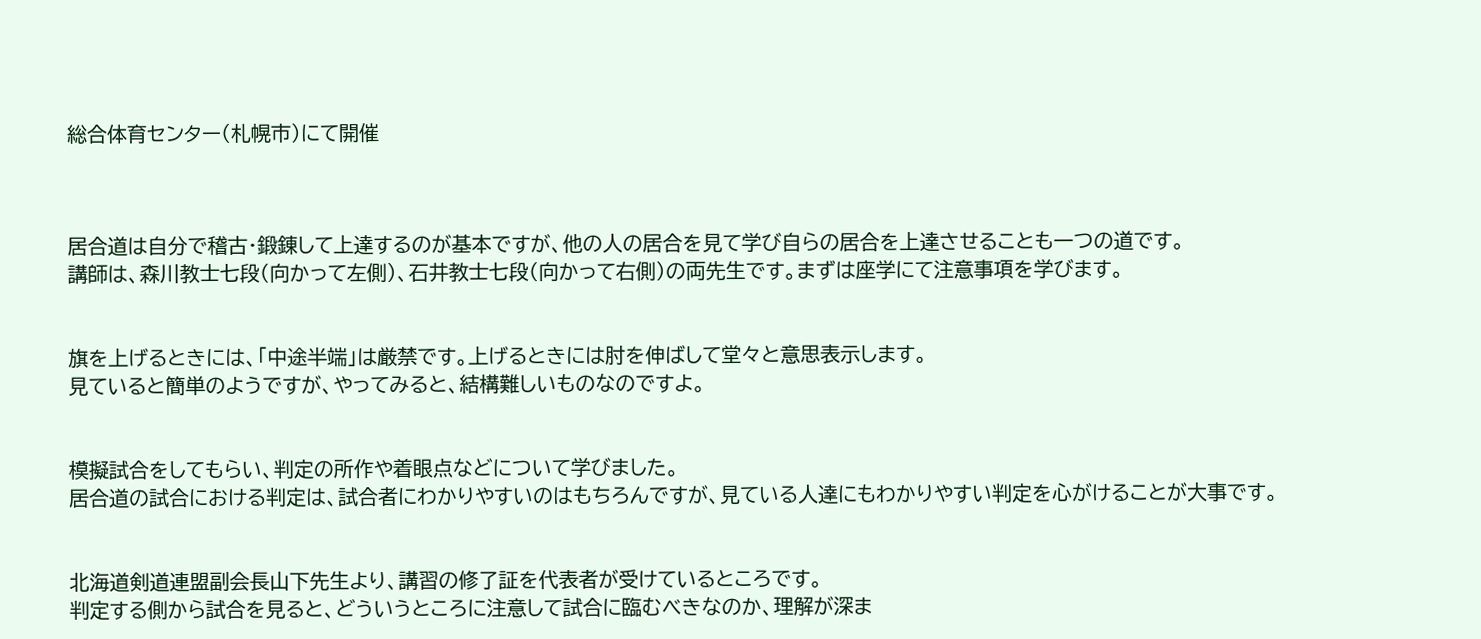総合体育センター(札幌市)にて開催



居合道は自分で稽古・鍛錬して上達するのが基本ですが、他の人の居合を見て学び自らの居合を上達させることも一つの道です。
講師は、森川教士七段(向かって左側)、石井教士七段(向かって右側)の両先生です。まずは座学にて注意事項を学びます。


旗を上げるときには、「中途半端」は厳禁です。上げるときには肘を伸ばして堂々と意思表示します。
見ていると簡単のようですが、やってみると、結構難しいものなのですよ。


模擬試合をしてもらい、判定の所作や着眼点などについて学びました。
居合道の試合における判定は、試合者にわかりやすいのはもちろんですが、見ている人達にもわかりやすい判定を心がけることが大事です。


北海道剣道連盟副会長山下先生より、講習の修了証を代表者が受けているところです。
判定する側から試合を見ると、どういうところに注意して試合に臨むべきなのか、理解が深ま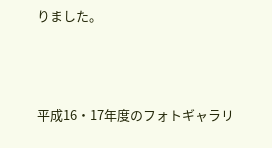りました。



平成16・17年度のフォトギャラリ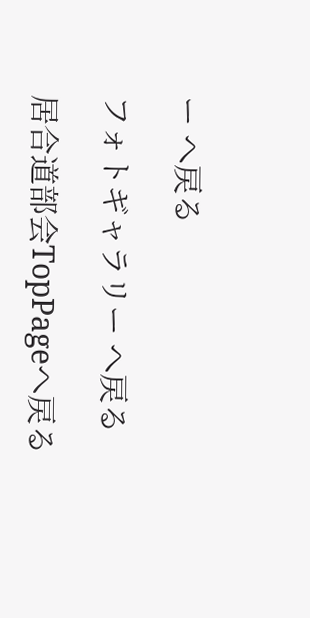ー へ戻る

フォトギャラリー へ戻る

居合道部会TopPageへ戻る